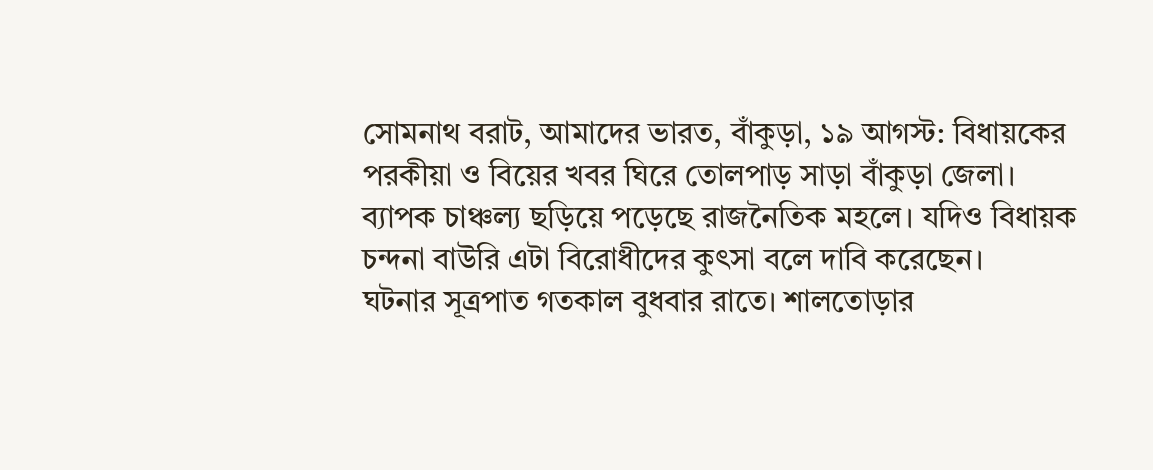সোমনাথ বরাট, আমাদের ভারত, বাঁকুড়া, ১৯ আগস্ট: বিধায়কের পরকীয়া ও বিয়ের খবর ঘিরে তোলপাড় সাড়া বাঁকুড়া জেলা। ব্যাপক চাঞ্চল্য ছড়িয়ে পড়েছে রাজনৈতিক মহলে। যদিও বিধায়ক চন্দনা বাউরি এটা বিরোধীদের কুৎসা বলে দাবি করেছেন।
ঘটনার সূত্ৰপাত গতকাল বুধবার রাতে। শালতোড়ার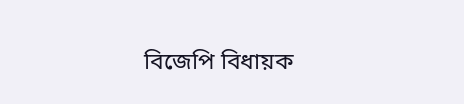বিজেপি বিধায়ক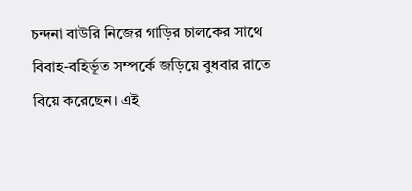চন্দনা বাউরি নিজের গাড়ির চালকের সাথে বিবাহ-বহির্ভূত সম্পর্কে জড়িয়ে বুধবার রাতে বিয়ে করেছেন। এই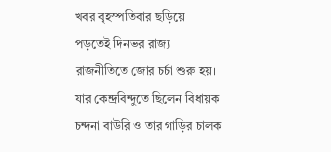খবর বৃহস্পতিবার ছড়িয়ে পড়তেই দিনভর রাজ্য রাজনীতিতে জোর চৰ্চা শুরু হয়। যার কেন্দ্রবিন্দুতে ছিলেন বিধায়ক চন্দনা বাউরি ও তার গাড়ির চালক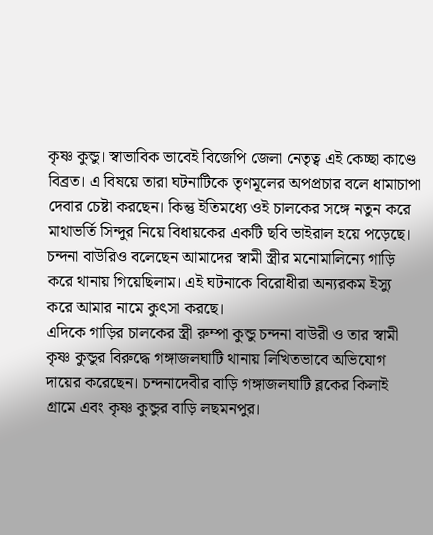কৃষ্ণ কুন্ডু। স্বাভাবিক ভাবেই বিজেপি জেলা নেতৃত্ব এই কেচ্ছা কাণ্ডে বিব্রত। এ বিষয়ে তারা ঘটনাটিকে তৃণমূলের অপপ্রচার বলে ধামাচাপা দেবার চেষ্টা করছেন। কিন্তু ইতিমধ্যে ওই চালকের সঙ্গে নতুন করে মাথাভর্তি সিন্দুর নিয়ে বিধায়কের একটি ছবি ভাইরাল হয়ে পড়েছে। চন্দনা বাউরিও বলেছেন আমাদের স্বামী স্ত্রীর মনোমালিন্যে গাড়ি করে থানায় গিয়েছিলাম। এই ঘটনাকে বিরোধীরা অন্যরকম ইস্যু করে আমার নামে কুৎসা করছে।
এদিকে গাড়ির চালকের স্ত্রী রুম্পা কুন্ডু চন্দনা বাউরী ও তার স্বামী কৃষ্ণ কুন্ডুর বিরুদ্ধে গঙ্গাজলঘাটি থানায় লিখিতভাবে অভিযোগ দায়ের করেছেন। চন্দনাদেবীর বাড়ি গঙ্গাজলঘাটি ব্লকের কিলাই গ্রামে এবং কৃষ্ণ কুন্ডুর বাড়ি লছমনপুর।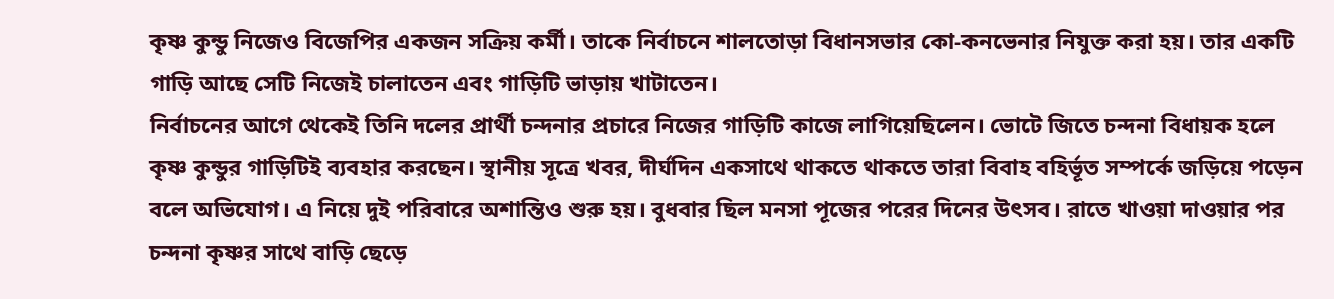কৃষ্ণ কুন্ডু নিজেও বিজেপির একজন সক্রিয় কর্মী। তাকে নির্বাচনে শালতোড়া বিধানসভার কো-কনভেনার নিযুক্ত করা হয়। তার একটি গাড়ি আছে সেটি নিজেই চালাতেন এবং গাড়িটি ভাড়ায় খাটাতেন।
নির্বাচনের আগে থেকেই তিনি দলের প্রার্থী চন্দনার প্রচারে নিজের গাড়িটি কাজে লাগিয়েছিলেন। ভোটে জিতে চন্দনা বিধায়ক হলে কৃষ্ণ কুন্ডুর গাড়িটিই ব্যবহার করছেন। স্থানীয় সূত্রে খবর, দীর্ঘদিন একসাথে থাকতে থাকতে তারা বিবাহ বহির্ভূত সম্পর্কে জড়িয়ে পড়েন বলে অভিযোগ। এ নিয়ে দুই পরিবারে অশান্তিও শুরু হয়। বুধবার ছিল মনসা পূজের পরের দিনের উৎসব। রাতে খাওয়া দাওয়ার পর চন্দনা কৃষ্ণর সাথে বাড়ি ছেড়ে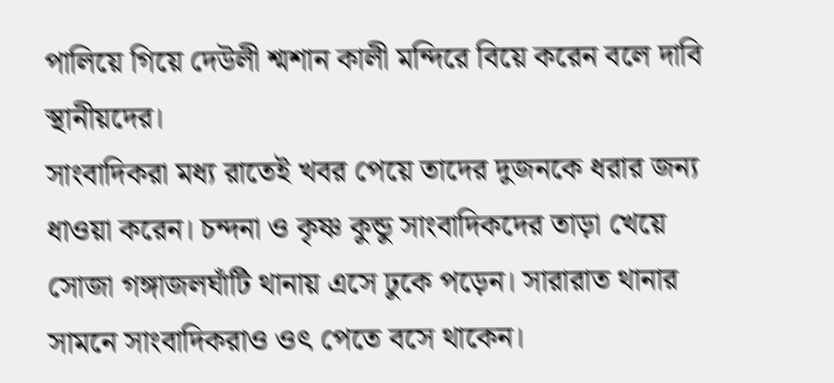পালিয়ে গিয়ে দেউলী শ্মশান কালী মন্দিরে বিয়ে করেন বলে দাবি স্থানীয়দের।
সাংবাদিকরা মধ্য রাতেই খবর পেয়ে তাদের দুজনকে ধরার জন্য ধাওয়া করেন। চন্দনা ও কৃষ্ণ কুন্ডু সাংবাদিকদের তাড়া খেয়ে সোজা গঙ্গাজলঘাঁটি থানায় এসে ঢুকে পড়েন। সারারাত থানার সামনে সাংবাদিকরাও ওৎ পেতে বসে থাকেন।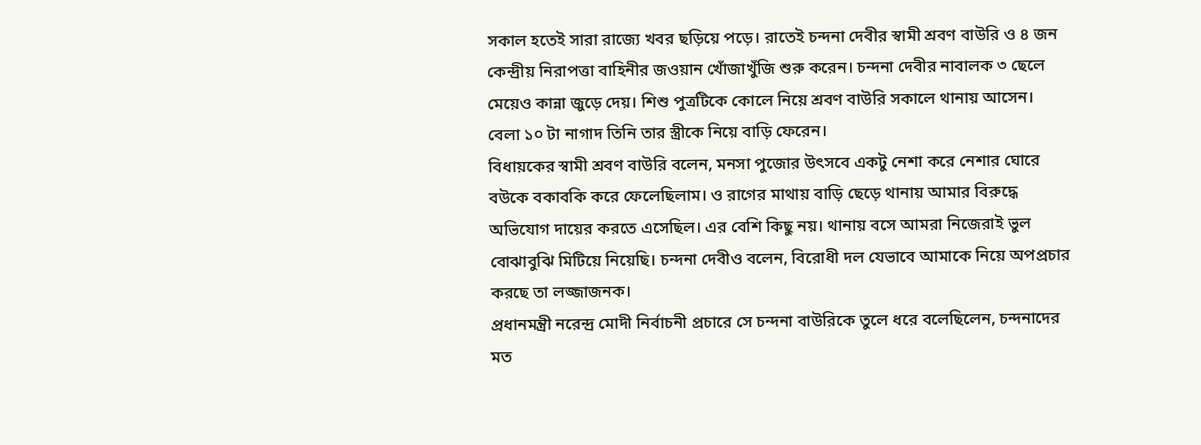সকাল হতেই সারা রাজ্যে খবর ছড়িয়ে পড়ে। রাতেই চন্দনা দেবীর স্বামী শ্রবণ বাউরি ও ৪ জন কেন্দ্রীয় নিরাপত্তা বাহিনীর জওয়ান খোঁজাখুঁজি শুরু করেন। চন্দনা দেবীর নাবালক ৩ ছেলে মেয়েও কান্না জুড়ে দেয়। শিশু পুত্রটিকে কোলে নিয়ে শ্রবণ বাউরি সকালে থানায় আসেন। বেলা ১০ টা নাগাদ তিনি তার স্ত্রীকে নিয়ে বাড়ি ফেরেন।
বিধায়কের স্বামী শ্রবণ বাউরি বলেন, মনসা পুজোর উৎসবে একটু নেশা করে নেশার ঘোরে বউকে বকাবকি করে ফেলেছিলাম। ও রাগের মাথায় বাড়ি ছেড়ে থানায় আমার বিরুদ্ধে অভিযোগ দায়ের করতে এসেছিল। এর বেশি কিছু নয়। থানায় বসে আমরা নিজেরাই ভুল বোঝাবুঝি মিটিয়ে নিয়েছি। চন্দনা দেবীও বলেন, বিরোধী দল যেভাবে আমাকে নিয়ে অপপ্রচার করছে তা লজ্জাজনক।
প্রধানমন্ত্রী নরেন্দ্র মোদী নির্বাচনী প্রচারে সে চন্দনা বাউরিকে তুলে ধরে বলেছিলেন, চন্দনাদের মত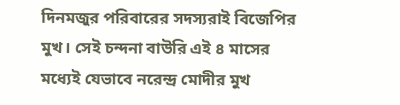দিনমজুর পরিবারের সদস্যরাই বিজেপির মুখ। সেই চন্দনা বাউরি এই ৪ মাসের মধ্যেই যেভাবে নরেন্দ্র মোদীর মুখ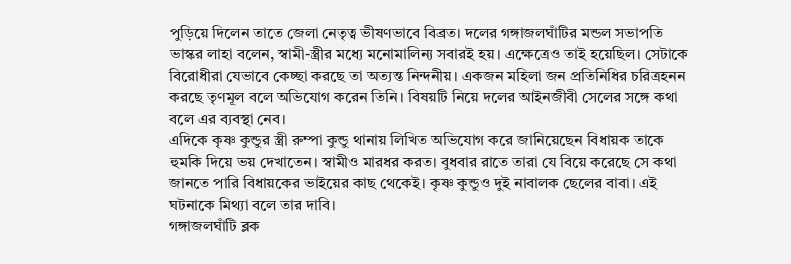পুড়িয়ে দিলেন তাতে জেলা নেতৃত্ব ভীষণভাবে বিব্রত। দলের গঙ্গাজলঘাঁটির মন্ডল সভাপতি ভাস্কর লাহা বলেন, স্বামী-স্ত্রীর মধ্যে মনোমালিন্য সবারই হয়। এক্ষেত্রেও তাই হয়েছিল। সেটাকে বিরোধীরা যেভাবে কেচ্ছা করছে তা অত্যন্ত নিন্দনীয়। একজন মহিলা জন প্রতিনিধির চরিত্রহনন করছে তৃণমূল বলে অভিযোগ করেন তিনি। বিষয়টি নিয়ে দলের আইনজীবী সেলের সঙ্গে কথা বলে এর ব্যবস্থা নেব।
এদিকে কৃষ্ণ কুন্ডুর স্ত্রী রুম্পা কুন্ডু থানায় লিখিত অভিযোগ করে জানিয়েছেন বিধায়ক তাকে হুমকি দিয়ে ভয় দেখাতেন। স্বামীও মারধর করত। বুধবার রাতে তারা যে বিয়ে করেছে সে কথা জানতে পারি বিধায়কের ভাইয়ের কাছ থেকেই। কৃষ্ণ কুন্ডুও দুই নাবালক ছেলের বাবা। এই ঘটনাকে মিথ্যা বলে তার দাবি।
গঙ্গাজলঘাঁটি ব্লক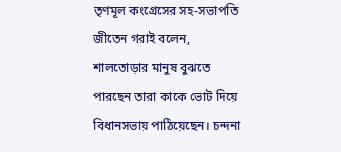তৃণমূল কংগ্রেসের সহ-সভাপতি জীতেন গরাই বলেন, শালতোড়ার মানুষ বুঝতে পারছেন তারা কাকে ভোট দিয়ে বিধানসভায় পাঠিয়েছেন। চন্দনা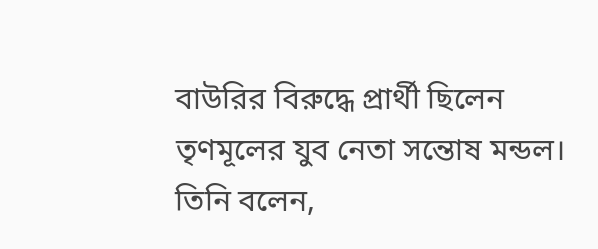বাউরির বিরুদ্ধে প্রার্থী ছিলেন তৃণমূলের যুব নেতা সন্তোষ মন্ডল। তিনি বলেন,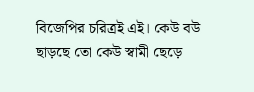বিজেপির চরিত্রই এই। কেউ বউ ছাড়ছে তো কেউ স্বামী ছেড়ে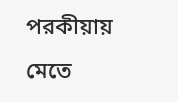পরকীয়ায় মেতে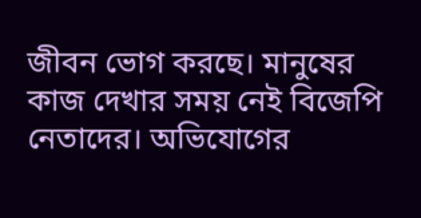জীবন ভোগ করছে। মানুষের কাজ দেখার সময় নেই বিজেপি নেতাদের। অভিযোগের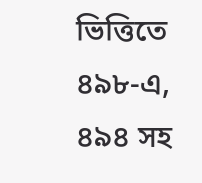ভিত্তিতে ৪৯৮-এ, ৪৯৪ সহ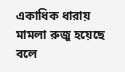একাধিক ধারায় মামলা রুজু হয়েছে বলে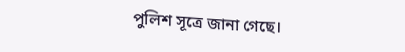পুলিশ সূত্ৰে জানা গেছে।